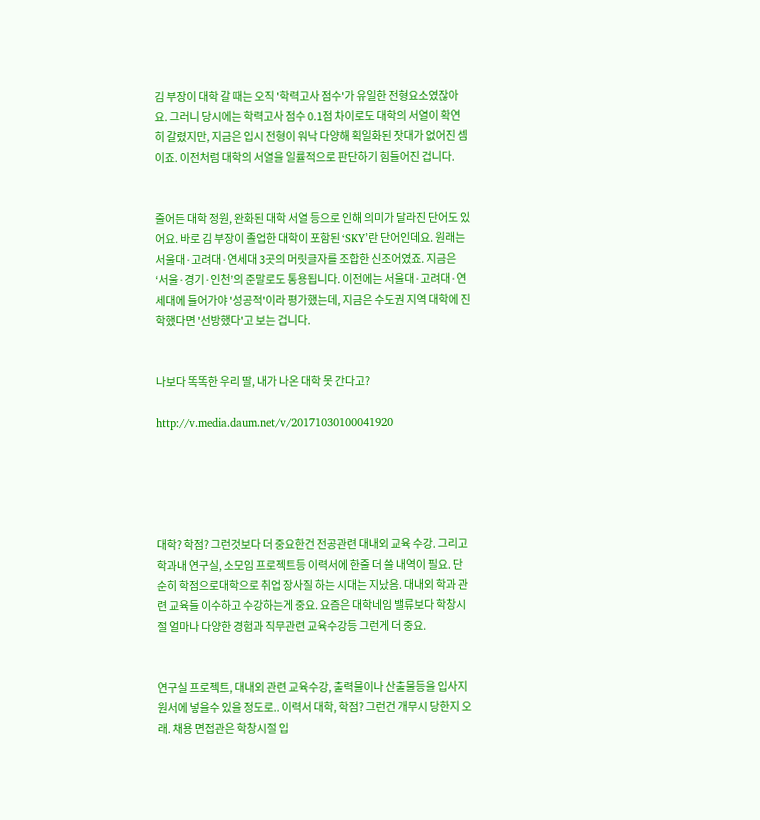김 부장이 대학 갈 때는 오직 '학력고사 점수'가 유일한 전형요소였잖아요. 그러니 당시에는 학력고사 점수 0.1점 차이로도 대학의 서열이 확연히 갈렸지만, 지금은 입시 전형이 워낙 다양해 획일화된 잣대가 없어진 셈이죠. 이전처럼 대학의 서열을 일률적으로 판단하기 힘들어진 겁니다.


줄어든 대학 정원, 완화된 대학 서열 등으로 인해 의미가 달라진 단어도 있어요. 바로 김 부장이 졸업한 대학이 포함된 ‘SKY’란 단어인데요. 원래는 서울대·고려대·연세대 3곳의 머릿글자를 조합한 신조어였죠. 지금은 ‘서울·경기·인천’의 준말로도 통용됩니다. 이전에는 서울대·고려대·연세대에 들어가야 '성공적'이라 평가했는데, 지금은 수도권 지역 대학에 진학했다면 '선방했다'고 보는 겁니다.


나보다 똑똑한 우리 딸, 내가 나온 대학 못 간다고?

http://v.media.daum.net/v/20171030100041920





대학? 학점? 그런것보다 더 중요한건 전공관련 대내외 교육 수강. 그리고 학과내 연구실, 소모임 프로젝트등 이력서에 한줄 더 쓸 내역이 필요. 단순히 학점으로대학으로 취업 장사질 하는 시대는 지났음. 대내외 학과 관련 교육들 이수하고 수강하는게 중요. 요즘은 대학네임 밸류보다 학창시절 얼마나 다양한 경험과 직무관련 교육수강등 그런게 더 중요.


연구실 프로젝트, 대내외 관련 교육수강, 출력물이나 산출물등을 입사지원서에 넣을수 있을 정도로.. 이력서 대학, 학점? 그런건 개무시 당한지 오래. 채용 면접관은 학창시절 입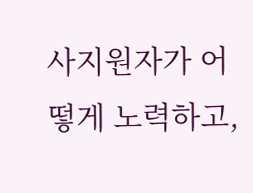사지원자가 어떻게 노력하고,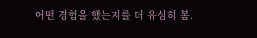어떤 경험을 했는지를 더 유심히 봄.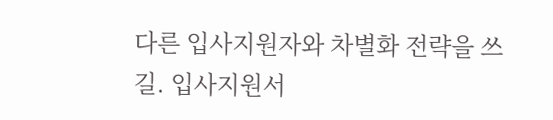다른 입사지원자와 차별화 전략을 쓰길. 입사지원서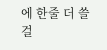에 한줄 더 쓸걸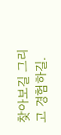찾아보길 그리고 경험하길.